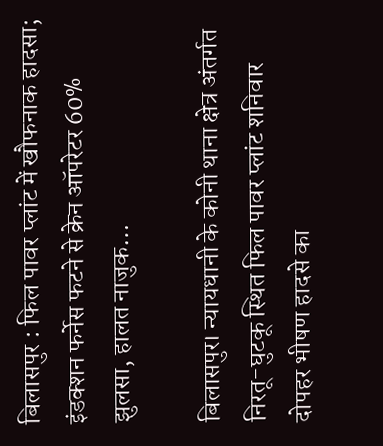बिलासपुर : फिल पावर प्लांट में खौफनाक हादसा; इंडक्शन फर्नेस फटने से क्रेन ऑपरेटर 60% झुलसा, हालत नाजुक…

बिलासपुर। न्यायधानी के कोनी थाना क्षेत्र अंतर्गत निरतू-घुटकू स्थित फिल पावर प्लांट शनिवार दोपहर भीषण हादसे का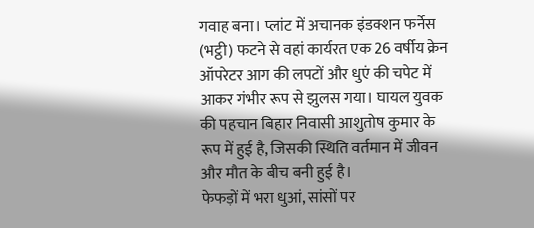गवाह बना। प्लांट में अचानक इंडक्शन फर्नेस (भट्ठी) फटने से वहां कार्यरत एक 26 वर्षीय क्रेन ऑपरेटर आग की लपटों और धुएं की चपेट में आकर गंभीर रूप से झुलस गया। घायल युवक की पहचान बिहार निवासी आशुतोष कुमार के रूप में हुई है, जिसकी स्थिति वर्तमान में जीवन और मौत के बीच बनी हुई है।
फेफड़ों में भरा धुआं, सांसों पर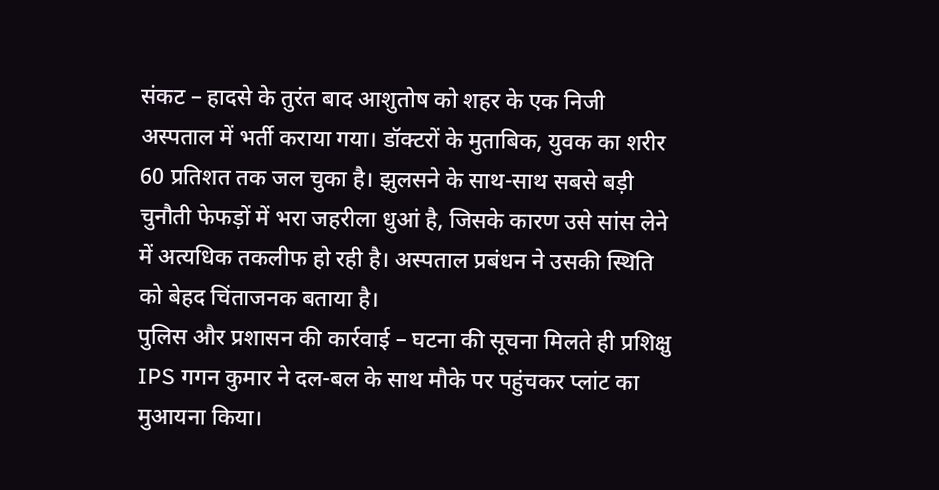संकट – हादसे के तुरंत बाद आशुतोष को शहर के एक निजी अस्पताल में भर्ती कराया गया। डॉक्टरों के मुताबिक, युवक का शरीर 60 प्रतिशत तक जल चुका है। झुलसने के साथ-साथ सबसे बड़ी चुनौती फेफड़ों में भरा जहरीला धुआं है, जिसके कारण उसे सांस लेने में अत्यधिक तकलीफ हो रही है। अस्पताल प्रबंधन ने उसकी स्थिति को बेहद चिंताजनक बताया है।
पुलिस और प्रशासन की कार्रवाई – घटना की सूचना मिलते ही प्रशिक्षु IPS गगन कुमार ने दल-बल के साथ मौके पर पहुंचकर प्लांट का मुआयना किया।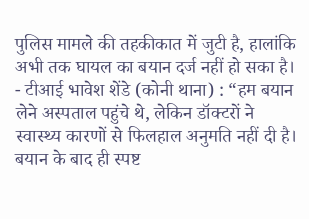पुलिस मामले की तहकीकात में जुटी है, हालांकि अभी तक घायल का बयान दर्ज नहीं हो सका है।
- टीआई भावेश शेंडे (कोनी थाना) : “हम बयान लेने अस्पताल पहुंचे थे, लेकिन डॉक्टरों ने स्वास्थ्य कारणों से फिलहाल अनुमति नहीं दी है। बयान के बाद ही स्पष्ट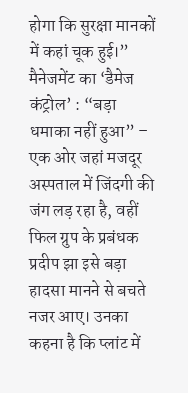होगा कि सुरक्षा मानकों में कहां चूक हुई।”
मैनेजमेंट का ‘डैमेज कंट्रोल’ : “बड़ा धमाका नहीं हुआ” – एक ओर जहां मजदूर अस्पताल में जिंदगी की जंग लड़ रहा है, वहीं फिल ग्रुप के प्रबंधक प्रदीप झा इसे बड़ा हादसा मानने से बचते नजर आए। उनका कहना है कि प्लांट में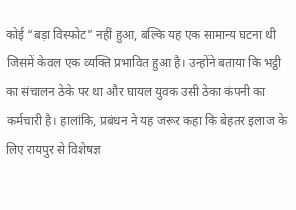कोई “बड़ा विस्फोट” नहीं हुआ, बल्कि यह एक सामान्य घटना थी जिसमें केवल एक व्यक्ति प्रभावित हुआ है। उन्होंने बताया कि भट्ठी का संचालन ठेके पर था और घायल युवक उसी ठेका कंपनी का कर्मचारी है। हालांकि, प्रबंधन ने यह जरूर कहा कि बेहतर इलाज के लिए रायपुर से विशेषज्ञ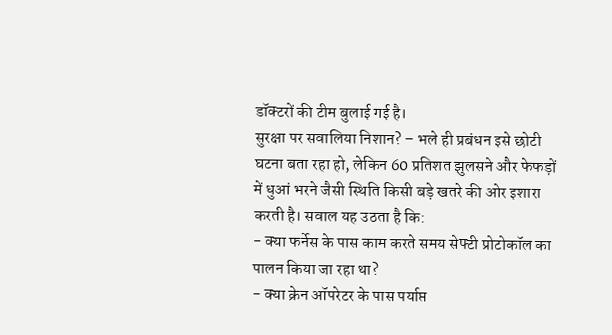डॉक्टरों की टीम बुलाई गई है।
सुरक्षा पर सवालिया निशान? – भले ही प्रबंधन इसे छोटी घटना बता रहा हो, लेकिन 60 प्रतिशत झुलसने और फेफड़ों में धुआं भरने जैसी स्थिति किसी बड़े खतरे की ओर इशारा करती है। सवाल यह उठता है कि:
- क्या फर्नेस के पास काम करते समय सेफ्टी प्रोटोकॉल का पालन किया जा रहा था?
- क्या क्रेन ऑपरेटर के पास पर्याप्त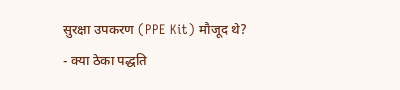सुरक्षा उपकरण (PPE Kit) मौजूद थे?
- क्या ठेका पद्धति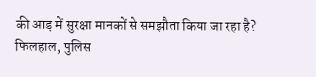की आड़ में सुरक्षा मानकों से समझौता किया जा रहा है?
फिलहाल, पुलिस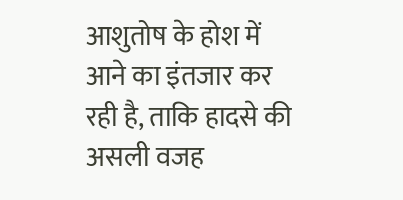आशुतोष के होश में आने का इंतजार कर रही है, ताकि हादसे की असली वजह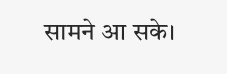सामने आ सके।